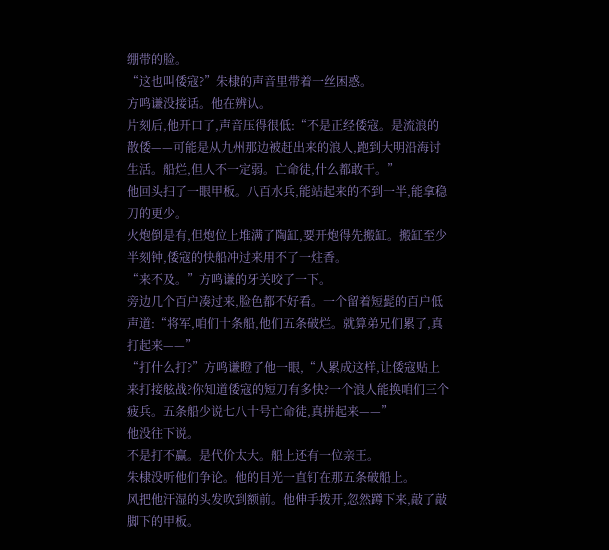绷带的脸。
“这也叫倭寇?”朱棣的声音里带着一丝困惑。
方鸣谦没接话。他在辨认。
片刻后,他开口了,声音压得很低:“不是正经倭寇。是流浪的散倭——可能是从九州那边被赶出来的浪人,跑到大明沿海讨生活。船烂,但人不一定弱。亡命徒,什么都敢干。”
他回头扫了一眼甲板。八百水兵,能站起来的不到一半,能拿稳刀的更少。
火炮倒是有,但炮位上堆满了陶缸,要开炮得先搬缸。搬缸至少半刻钟,倭寇的快船冲过来用不了一炷香。
“来不及。”方鸣谦的牙关咬了一下。
旁边几个百户凑过来,脸色都不好看。一个留着短髭的百户低声道:“将军,咱们十条船,他们五条破烂。就算弟兄们累了,真打起来——”
“打什么打?”方鸣谦瞪了他一眼,“人累成这样,让倭寇贴上来打接舷战?你知道倭寇的短刀有多快?一个浪人能换咱们三个疲兵。五条船少说七八十号亡命徒,真拼起来——”
他没往下说。
不是打不赢。是代价太大。船上还有一位亲王。
朱棣没听他们争论。他的目光一直钉在那五条破船上。
风把他汗湿的头发吹到额前。他伸手拨开,忽然蹲下来,敲了敲脚下的甲板。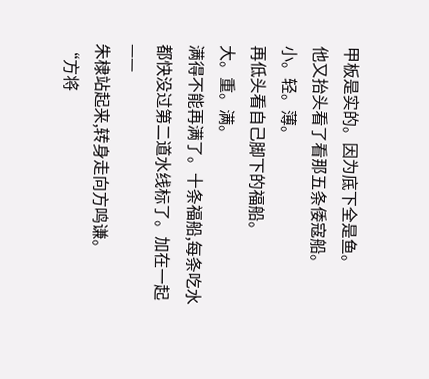甲板是实的。因为底下全是鱼。
他又抬头看了看那五条倭寇船。
小。轻。薄。
再低头看自己脚下的福船。
大。重。满。
满得不能再满了。十条福船,每条吃水都快没过第二道水线标了。加在一起——
朱棣站起来,转身走向方鸣谦。
“方将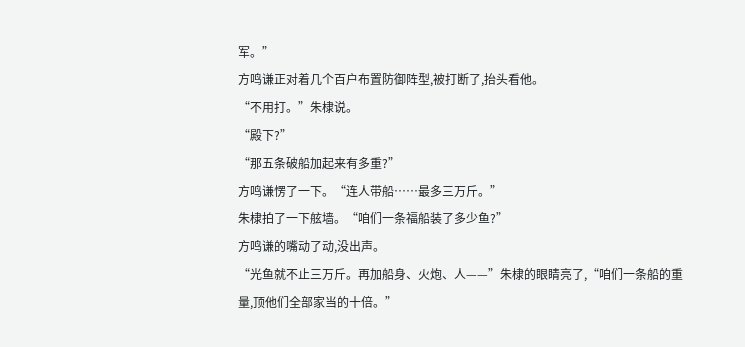军。”
方鸣谦正对着几个百户布置防御阵型,被打断了,抬头看他。
“不用打。”朱棣说。
“殿下?”
“那五条破船加起来有多重?”
方鸣谦愣了一下。“连人带船……最多三万斤。”
朱棣拍了一下舷墙。“咱们一条福船装了多少鱼?”
方鸣谦的嘴动了动,没出声。
“光鱼就不止三万斤。再加船身、火炮、人——”朱棣的眼睛亮了,“咱们一条船的重量,顶他们全部家当的十倍。”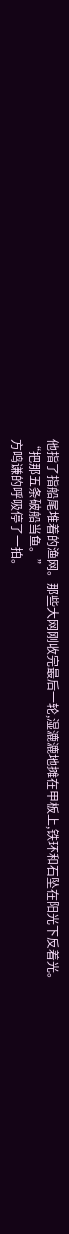他指了指船尾堆着的渔网。那些大网刚收完最后一轮,湿漉漉地摊在甲板上,铁环和石坠在阳光下反着光。
“把那五条破船当鱼。”
方鸣谦的呼吸停了一拍。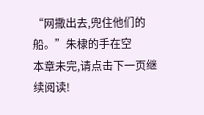“网撒出去,兜住他们的船。”朱棣的手在空
本章未完,请点击下一页继续阅读!